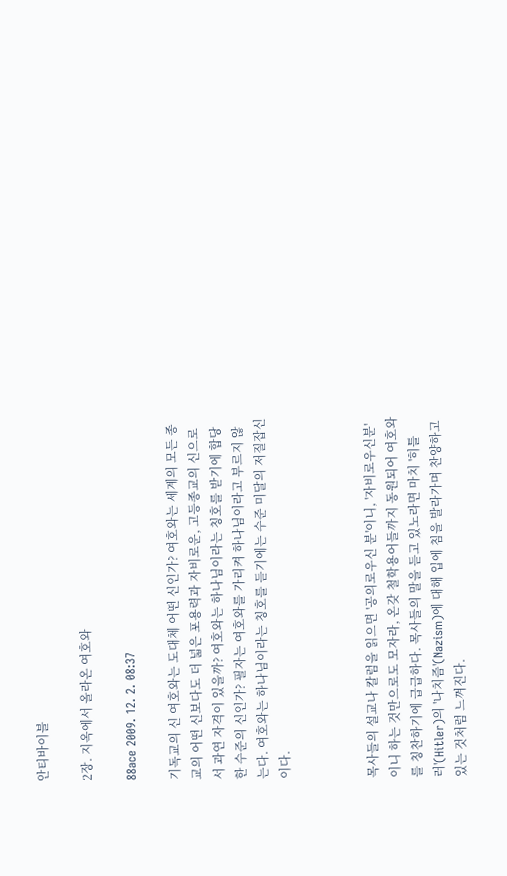안티바이블

2장. 지옥에서 올라온 여호와

88ace 2009. 12. 2. 08:37

기독교의 신 여호와는 도대체 어떤 신인가? 여호와는 세계의 모든 종교의 어떤 신보다도 더 넓은 포용력과 자비로운, 고등종교의 신으로서 과연 자격이 있을까? 여호와는 하나님이라는 칭호를 받기에 합당한 수준의 신인가? 필자는 여호와를 가리켜 하나님이라고 부르지 않는다. 여호와는 하나님이라는 칭호를 듣기에는 수준 미달의 저질잡신이다.



목사들의 설교나 칼럼을 읽으면 '공의로우신 분'이니, '자비로우신분'이니 하는 것만으로도 모자라, 온갖 철학용어들까지 동원되어 여호와를 칭찬하기에 급급하다. 목사들의 말을 듣고 있노라면 마치 '히틀러'(Hitler)의 '나치즘'(Nazism)에 대해 입에 침을 발라가며 찬양하고 있는 것처럼 느껴진다.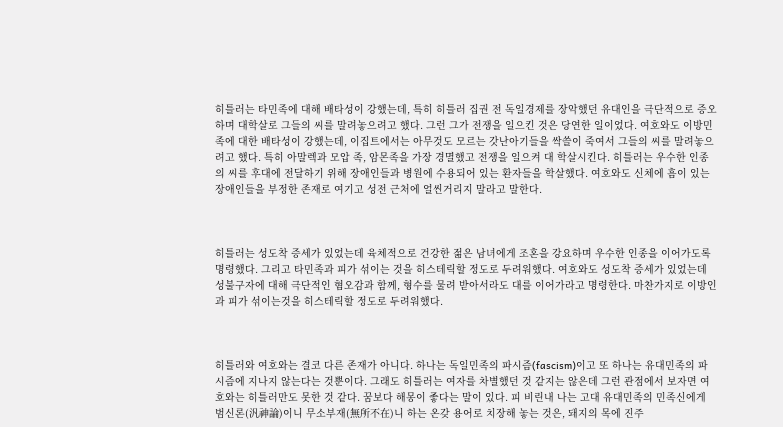히틀러는 타민족에 대해 배타성이 강했는데, 특히 히틀러 집권 전 독일경제를 장악했던 유대인을 극단적으로 증오하며 대학살로 그들의 씨를 말려놓으려고 했다. 그런 그가 전쟁을 일으킨 것은 당연한 일이었다. 여호와도 이방민족에 대한 배타성이 강했는데, 이집트에서는 아무것도 모르는 갓난아기들을 싹쓸이 죽여서 그들의 씨를 말려놓으려고 했다. 특히 아말렉과 모압 족, 암몬족을 가장 경멸했고 전쟁을 일으켜 대 학살시킨다. 히틀러는 우수한 인종의 씨를 후대에 전달하기 위해 장애인들과 병원에 수용되어 있는 환자들을 학살했다. 여호와도 신체에 흠이 있는 장애인들을 부정한 존재로 여기고 성전 근처에 얼씬거리지 말라고 말한다.



히틀러는 성도착 증세가 있었는데 육체적으로 건강한 젊은 남녀에게 조혼을 강요하며 우수한 인종을 이어가도록 명령했다. 그리고 타민족과 피가 섞이는 것을 히스테릭할 정도로 두려워했다. 여호와도 성도착 증세가 있었는데 성불구자에 대해 극단적인 혐오감과 함께, 형수를 물려 받아서라도 대를 이어가라고 명령한다. 마찬가지로 이방인과 피가 섞이는것을 히스테릭할 정도로 두려워했다.



히틀러와 여호와는 결코 다른 존재가 아니다. 하나는 독일민족의 파시즘(fascism)이고 또 하나는 유대민족의 파시즘에 지나지 않는다는 것뿐이다. 그래도 히틀러는 여자를 차별했던 것 같지는 않은데 그런 관점에서 보자면 여호와는 히틀러만도 못한 것 같다. 꿈보다 해몽이 좋다는 말이 있다. 피 비린내 나는 고대 유대민족의 민족신에게 범신론(汎神論)이니 무소부재(無所不在)니 하는 온갖 용어로 치장해 놓는 것은, 돼지의 목에 진주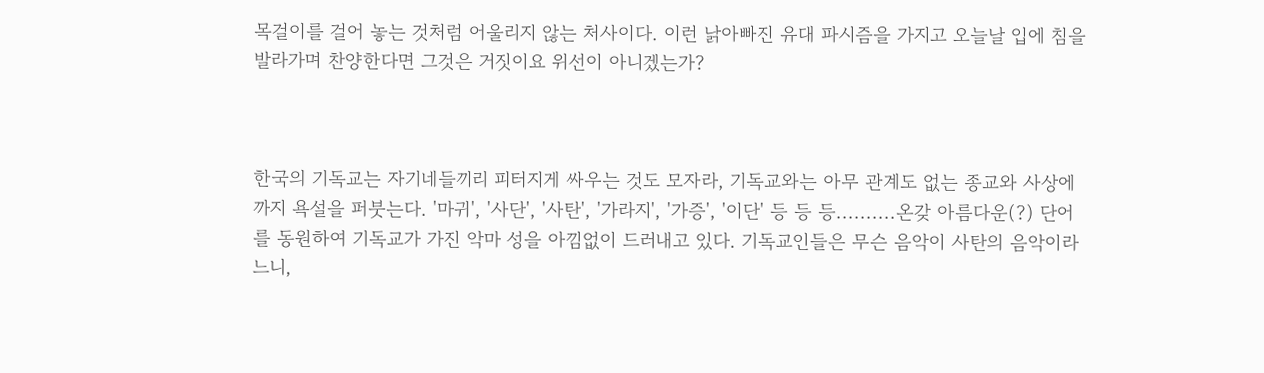목걸이를 걸어 놓는 것처럼 어울리지 않는 처사이다. 이런 낡아빠진 유대 파시즘을 가지고 오늘날 입에 침을 발라가며 찬양한다면 그것은 거짓이요 위선이 아니겠는가?



한국의 기독교는 자기네들끼리 피터지게 싸우는 것도 모자라, 기독교와는 아무 관계도 없는 종교와 사상에 까지 욕설을 퍼붓는다. '마귀', '사단', '사탄', '가라지', '가증', '이단' 등 등 등..........온갖 아름다운(?) 단어를 동원하여 기독교가 가진 악마 성을 아낌없이 드러내고 있다. 기독교인들은 무슨 음악이 사탄의 음악이라느니,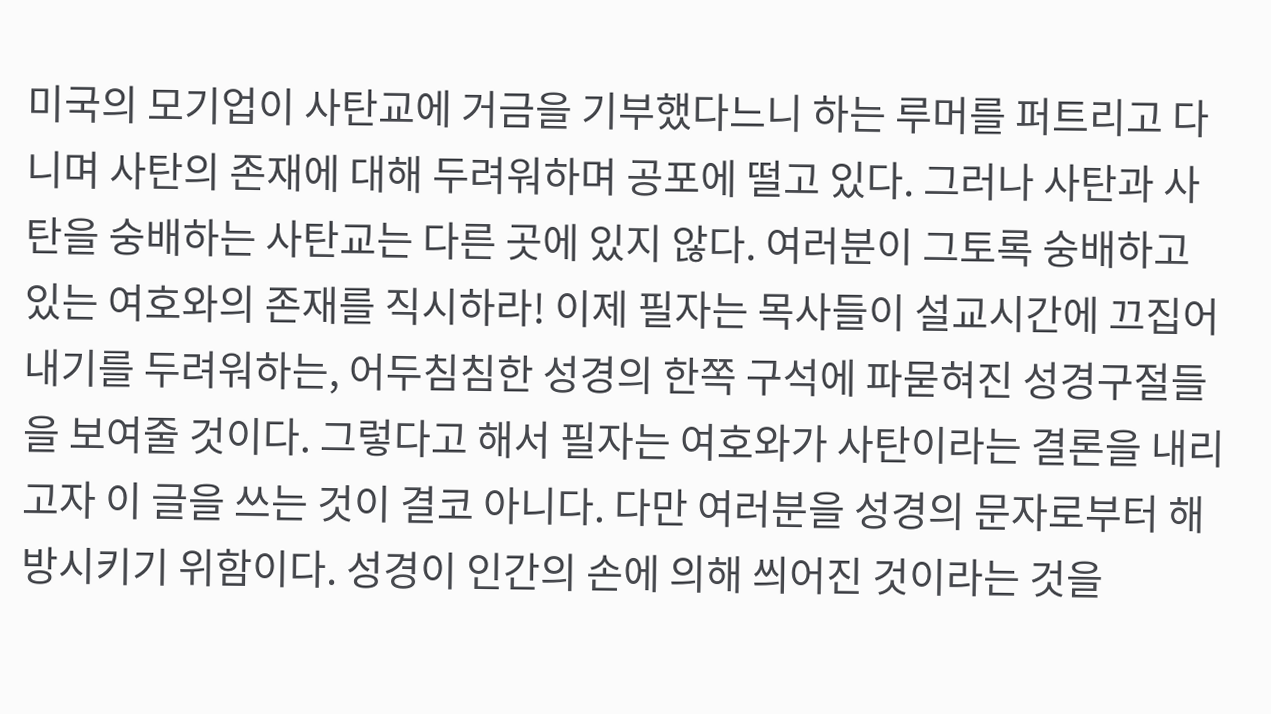미국의 모기업이 사탄교에 거금을 기부했다느니 하는 루머를 퍼트리고 다니며 사탄의 존재에 대해 두려워하며 공포에 떨고 있다. 그러나 사탄과 사탄을 숭배하는 사탄교는 다른 곳에 있지 않다. 여러분이 그토록 숭배하고 있는 여호와의 존재를 직시하라! 이제 필자는 목사들이 설교시간에 끄집어 내기를 두려워하는, 어두침침한 성경의 한쪽 구석에 파묻혀진 성경구절들을 보여줄 것이다. 그렇다고 해서 필자는 여호와가 사탄이라는 결론을 내리고자 이 글을 쓰는 것이 결코 아니다. 다만 여러분을 성경의 문자로부터 해방시키기 위함이다. 성경이 인간의 손에 의해 씌어진 것이라는 것을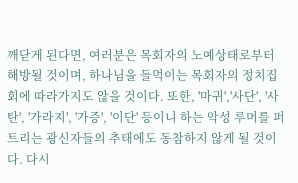깨닫게 된다면, 여러분은 목회자의 노예상태로부터 해방될 것이며, 하나님을 들먹이는 목회자의 정치집회에 따라가지도 않을 것이다. 또한, '마귀','사단', '사탄', '가라지', '가증', '이단' 등이니 하는 악성 루머를 퍼트리는 광신자들의 추태에도 동참하지 않게 될 것이다. 다시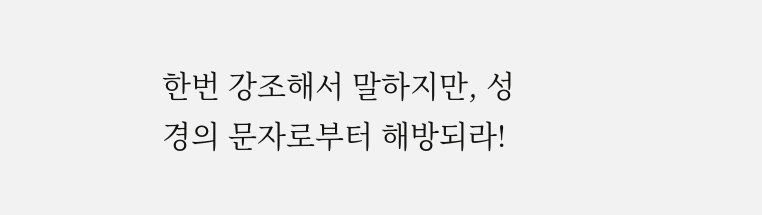한번 강조해서 말하지만, 성경의 문자로부터 해방되라!